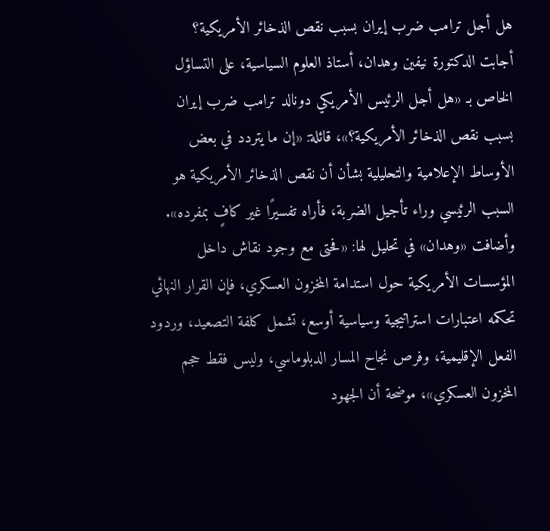هل أجل ترامب ضرب إيران بسبب نقص الذخائر الأمريكية؟
أجابت الدكتورة نيفين وهدان، أستاذ العلوم السياسية، على التساؤل الخاص بـ «هل أجل الرئيس الأمريكي دونالد ترامب ضرب إيران بسبب نقص الذخائر الأمريكية؟»، قائلة: «إن ما يتردد في بعض الأوساط الإعلامية والتحليلية بشأن أن نقص الذخائر الأمريكية هو السبب الرئيسي وراء تأجيل الضربة، فأراه تفسيرًا غير كافٍ بمفرده».
وأضافت «وهدان» في تحليل لها: «فحتى مع وجود نقاش داخل المؤسسات الأمريكية حول استدامة المخزون العسكري، فإن القرار النهائي تحكمه اعتبارات استراتيجية وسياسية أوسع، تشمل كلفة التصعيد، وردود الفعل الإقليمية، وفرص نجاح المسار الدبلوماسي، وليس فقط حجم المخزون العسكري»، موضحة أن الجهود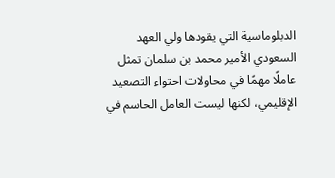الدبلوماسية التي يقودها ولي العهد السعودي الأمير محمد بن سلمان تمثل عاملًا مهمًا في محاولات احتواء التصعيد الإقليمي، لكنها ليست العامل الحاسم في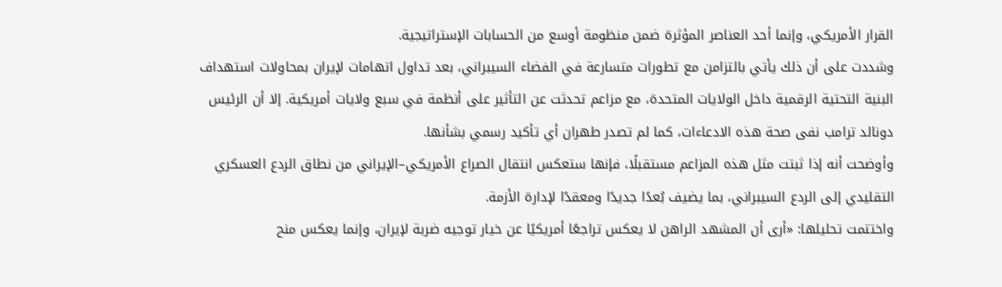القرار الأمريكي، وإنما أحد العناصر المؤثرة ضمن منظومة أوسع من الحسابات الإستراتيجية.
وشددت على أن ذلك يأتي بالتزامن مع تطورات متسارعة في الفضاء السيبراني، بعد تداول اتهامات لإيران بمحاولات استهداف البنية التحتية الرقمية داخل الولايات المتحدة، مع مزاعم تحدثت عن التأثير على أنظمة في سبع ولايات أمريكية. إلا أن الرئيس دونالد ترامب نفى صحة هذه الادعاءات، كما لم تصدر طهران أي تأكيد رسمي بشأنها.
وأوضحت أنه إذا ثبتت مثل هذه المزاعم مستقبلًا، فإنها ستعكس انتقال الصراع الأمريكي–الإيراني من نطاق الردع العسكري التقليدي إلى الردع السيبراني، بما يضيف بُعدًا جديدًا ومعقدًا لإدارة الأزمة.
واختتمت تحليلها: «أرى أن المشهد الراهن لا يعكس تراجعًا أمريكيًا عن خيار توجيه ضربة لإيران، وإنما يعكس منح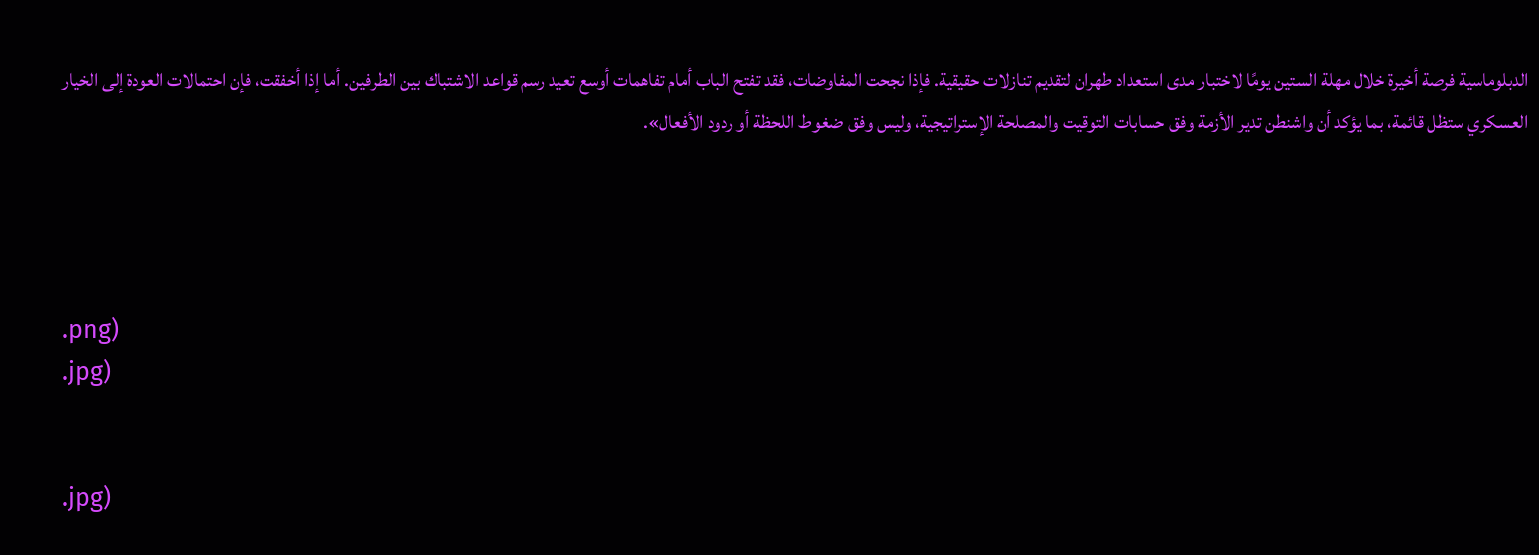الدبلوماسية فرصة أخيرة خلال مهلة الستين يومًا لاختبار مدى استعداد طهران لتقديم تنازلات حقيقية. فإذا نجحت المفاوضات، فقد تفتح الباب أمام تفاهمات أوسع تعيد رسم قواعد الاشتباك بين الطرفين. أما إذا أخفقت، فإن احتمالات العودة إلى الخيار العسكري ستظل قائمة، بما يؤكد أن واشنطن تدير الأزمة وفق حسابات التوقيت والمصلحة الإستراتيجية، وليس وفق ضغوط اللحظة أو ردود الأفعال».




.png)
.jpg)


.jpg)